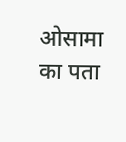ओसामा का पता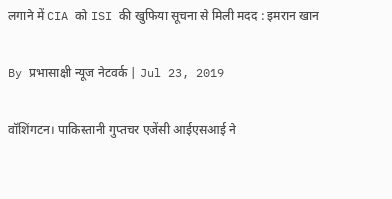लगाने में CIA को ISI की खुफिया सूचना से मिली मदद : इमरान खान

By प्रभासाक्षी न्यूज नेटवर्क | Jul 23, 2019

वॉशिंगटन। पाकिस्तानी गुप्तचर एजेंसी आईएसआई ने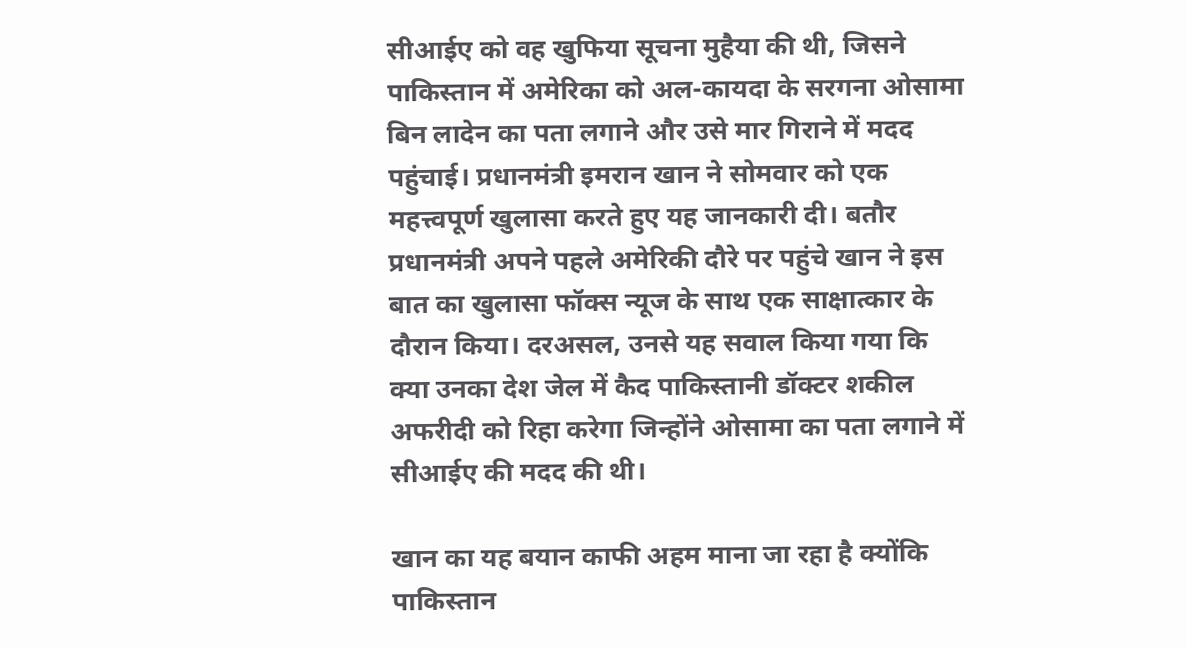सीआईए को वह खुफिया सूचना मुहैया की थी, जिसने पाकिस्तान में अमेरिका को अल-कायदा के सरगना ओसामा बिन लादेन का पता लगाने और उसे मार गिराने में मदद पहुंचाई। प्रधानमंत्री इमरान खान ने सोमवार को एक महत्त्वपूर्ण खुलासा करते हुए यह जानकारी दी। बतौर प्रधानमंत्री अपने पहले अमेरिकी दौरे पर पहुंचे खान ने इस बात का खुलासा फॉक्स न्यूज के साथ एक साक्षात्कार के दौरान किया। दरअसल, उनसे यह सवाल किया गया कि क्या उनका देश जेल में कैद पाकिस्तानी डॉक्टर शकील अफरीदी को रिहा करेगा जिन्होंने ओसामा का पता लगाने में सीआईए की मदद की थी।

खान का यह बयान काफी अहम माना जा रहा है क्योंकि पाकिस्तान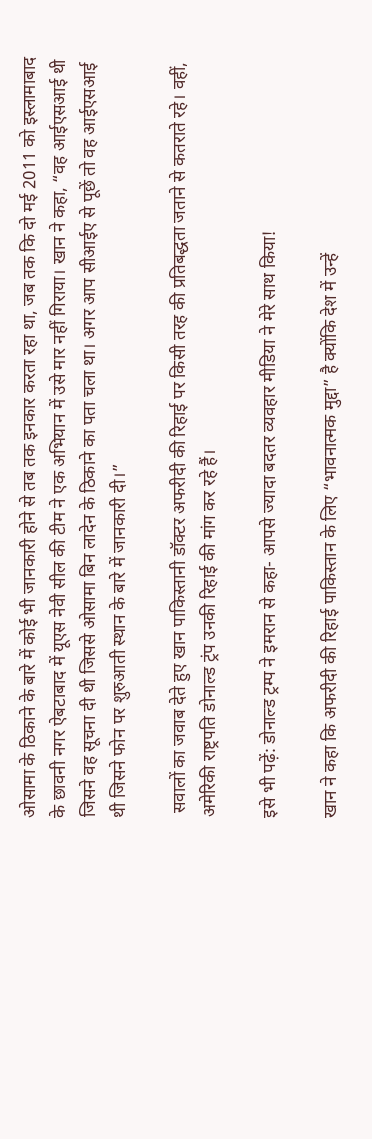ओसामा के ठिकाने के बारे में कोई भी जानकारी होने से तब तक इनकार करता रहा था, जब तक कि दो मई 2011 को इस्लामाबाद के छावनी नगर ऐबटाबाद में यूएस नेवी सील की टीम ने एक अभियान में उसे मार नहीं गिराया। खान ने कहा, “वह आईएसआई थी जिसने वह सूचना दी थी जिससे ओसामा बिन लादेन के ठिकाने का पता चला था। अगर आप सीआईए से पूछें तो वह आईएसआई थी जिसने फोन पर शुरुआती स्थान के बारे में जानकारी दी।”

 सवालों का जवाब देते हुए खान पाकिस्तानी डॉक्टर अफरीदी की रिहाई पर किसी तरह की प्रतिबद्धता जताने से कतराते रहे। वहीं, अमेरिकी राष्ट्रपति डोनाल्ड ट्रंप उनकी रिहाई की मांग कर रहे हैं।

इसे भी पढ़ें: डोनाल्ड ट्रम्प ने इमरान से कहा- आपसे ज्यादा बदतर व्यवहार मीडिया ने मेरे साथ किया!

खान ने कहा कि अफरीदी की रिहाई पाकिस्तान के लिए “भावनात्मक मुद्दा” है क्योंकि देश में उन्हें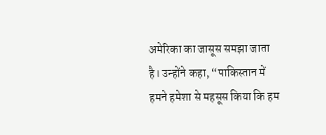अमेरिका का जासूस समझा जाता है। उन्होंने कहा, “पाकिस्तान में हमने हमेशा से महसूस किया कि हम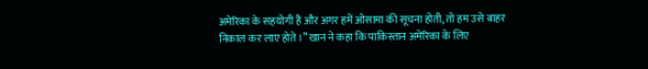अमेरिका के सहयोगी हैं और अगर हमें ओसामा की सूचना होती, तो हम उसे बाहर निकाल कर लाए होते।” खान ने कहा कि पाकिस्तान अमेरिका के लिए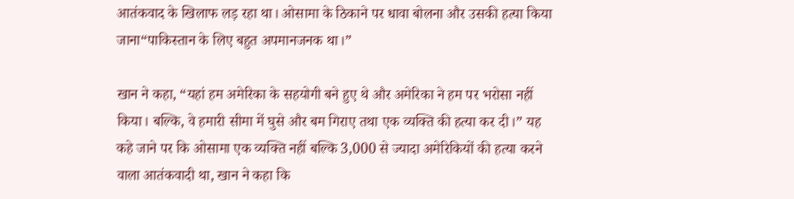आतंकवाद के खिलाफ लड़ रहा था। ओसामा के ठिकाने पर धावा बोलना और उसकी हत्या किया जाना“पाकिस्तान के लिए बहुत अपमानजनक था।”

खान ने कहा, “यहां हम अमेरिका के सहयोगी बने हुए थे और अमेरिका ने हम पर भरोसा नहीं किया। बल्कि, वे हमारी सीमा में घुसे और बम गिराए तथा एक व्यक्ति की हत्या कर दी।” यह कहे जाने पर कि ओसामा एक व्यक्ति नहीं बल्कि 3,000 से ज्यादा अमेरिकियों की हत्या करने वाला आतंकवादी था, खान ने कहा कि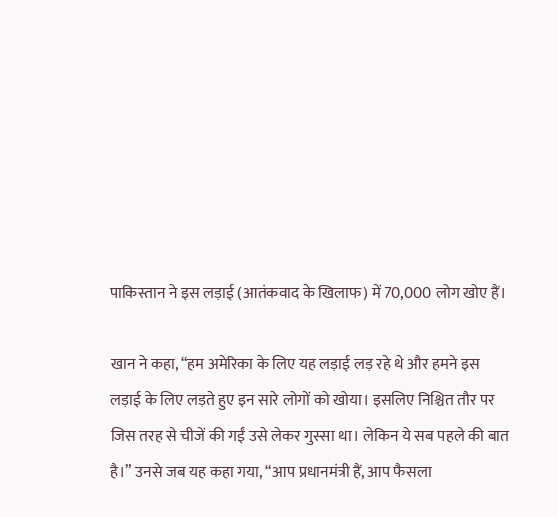पाकिस्तान ने इस लड़ाई (आतंकवाद के खिलाफ) में 70,000 लोग खोए हैं।

खान ने कहा, “हम अमेरिका के लिए यह लड़ाई लड़ रहे थे और हमने इस लड़ाई के लिए लड़ते हुए इन सारे लोगों को खोया। इसलिए निश्चित तौर पर जिस तरह से चीजें की गईं उसे लेकर गुस्सा था। लेकिन ये सब पहले की बात है।” उनसे जब यह कहा गया, “आप प्रधानमंत्री हैं, आप फैसला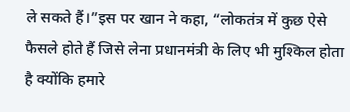ले सकते हैं।”इस पर खान ने कहा, “लोकतंत्र में कुछ ऐसे फैसले होते हैं जिसे लेना प्रधानमंत्री के लिए भी मुश्किल होता है क्योंकि हमारे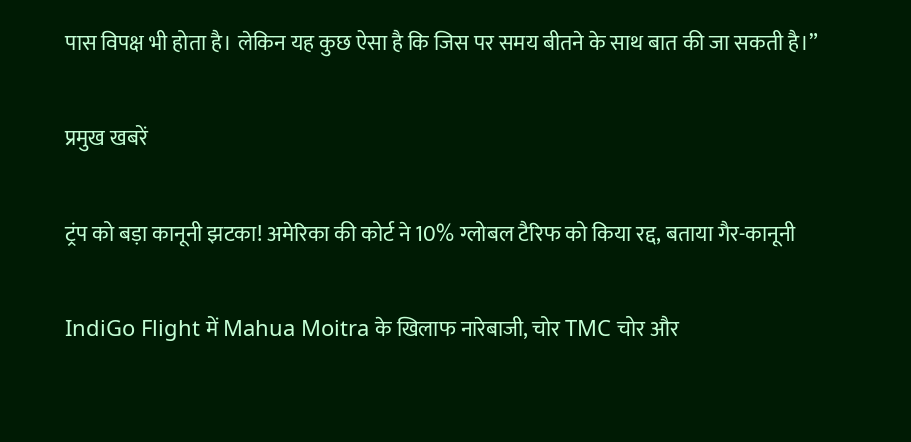पास विपक्ष भी होता है। लेकिन यह कुछ ऐसा है कि जिस पर समय बीतने के साथ बात की जा सकती है।”

प्रमुख खबरें

ट्रंप को बड़ा कानूनी झटका! अमेरिका की कोर्ट ने 10% ग्लोबल टैरिफ को किया रद्द, बताया गैर-कानूनी

IndiGo Flight में Mahua Moitra के खिलाफ नारेबाजी, चोर TMC चोर और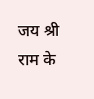जय श्री राम के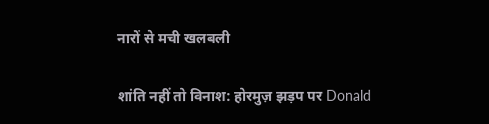नारों से मची खलबली

शांति नहीं तो विनाश: होरमुज़ झड़प पर Donald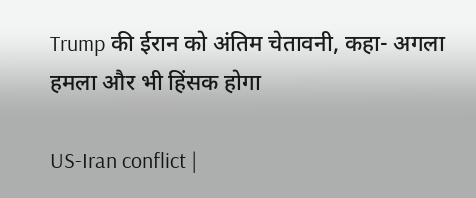Trump की ईरान को अंतिम चेतावनी, कहा- अगला हमला और भी हिंसक होगा

US-Iran conflict |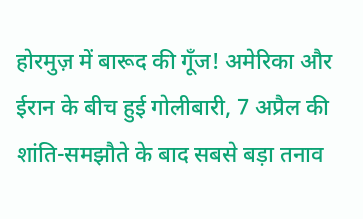होरमुज़ में बारूद की गूँज! अमेरिका और ईरान के बीच हुई गोलीबारी, 7 अप्रैल की शांति-समझौते के बाद सबसे बड़ा तनाव